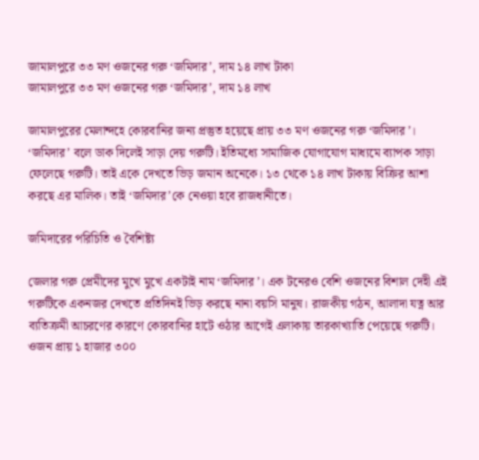জামালপুরে ৩৩ মণ ওজনের গরু ‘জমিদার’, দাম ১৪ লাখ টাকা
জামালপুরে ৩৩ মণ ওজনের গরু ‘জমিদার’, দাম ১৪ লাখ

জামালপুরের মেলান্দহে কোরবানির জন্য প্রস্তুত হয়েছে প্রায় ৩৩ মণ ওজনের গরু ‘জমিদার’। ‘জমিদার’ বলে ডাক দিলেই সাড়া দেয় গরুটি। ইতিমধ্যে সামাজিক যোগাযোগ মাধ্যমে ব্যাপক সাড়া ফেলেছে গরুটি। তাই একে দেখতে ভিড় জমান অনেকে। ১৩ থেকে ১৪ লাখ টাকায় বিক্রির আশা করছে এর মালিক। তাই ‘জমিদার’কে নেওয়া হবে রাজধানীতে।

জমিদারের পরিচিতি ও বৈশিষ্ট্য

জেলার গরু প্রেমীদের মুখে মুখে একটাই নাম ‘জমিদার’। এক টনেরও বেশি ওজনের বিশাল দেহী এই গরুটিকে একনজর দেখতে প্রতিদিনই ভিড় করছে নানা বয়সি মানুষ। রাজকীয় গঠন, আলাদা যত্ন আর ব্যতিক্রমী আচরণের কারণে কোরবানির হাটে ওঠার আগেই এলাকায় তারকাখ্যাতি পেয়েছে গরুটি। ওজন প্রায় ১ হাজার ৩০০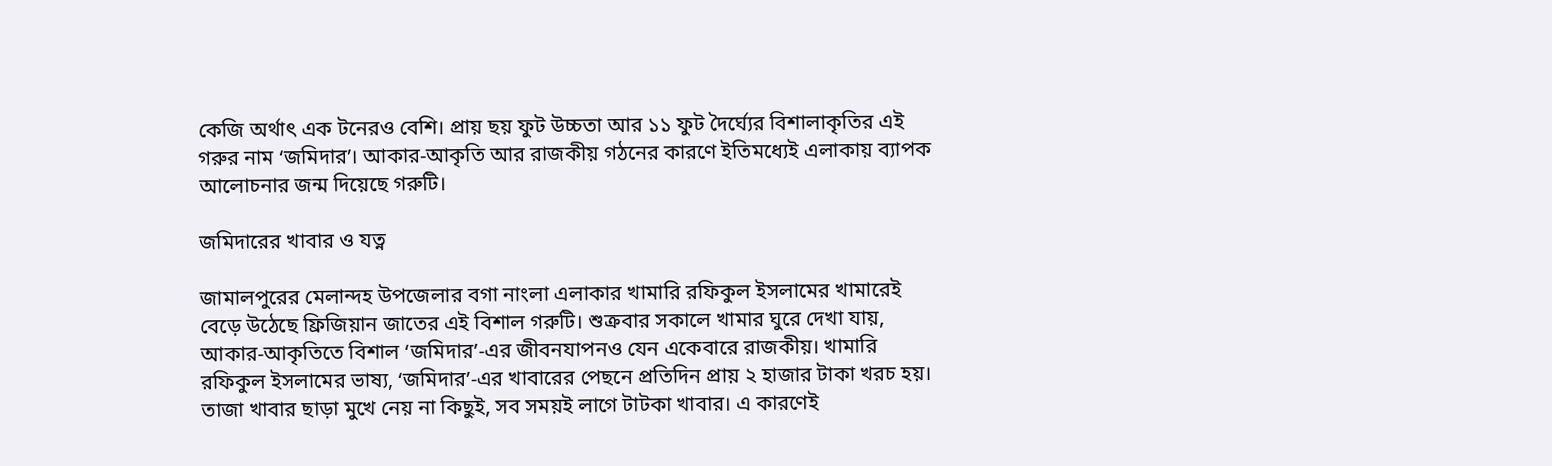কেজি অর্থাৎ এক টনেরও বেশি। প্রায় ছয় ফুট উচ্চতা আর ১১ ফুট দৈর্ঘ্যের বিশালাকৃতির এই গরুর নাম ‘জমিদার’। আকার-আকৃতি আর রাজকীয় গঠনের কারণে ইতিমধ্যেই এলাকায় ব্যাপক আলোচনার জন্ম দিয়েছে গরুটি।

জমিদারের খাবার ও যত্ন

জামালপুরের মেলান্দহ উপজেলার বগা নাংলা এলাকার খামারি রফিকুল ইসলামের খামারেই বেড়ে উঠেছে ফ্রিজিয়ান জাতের এই বিশাল গরুটি। শুক্রবার সকালে খামার ঘুরে দেখা যায়, আকার-আকৃতিতে বিশাল ‘জমিদার’-এর জীবনযাপনও যেন একেবারে রাজকীয়। খামারি রফিকুল ইসলামের ভাষ্য, ‘জমিদার’-এর খাবারের পেছনে প্রতিদিন প্রায় ২ হাজার টাকা খরচ হয়। তাজা খাবার ছাড়া মুখে নেয় না কিছুই, সব সময়ই লাগে টাটকা খাবার। এ কারণেই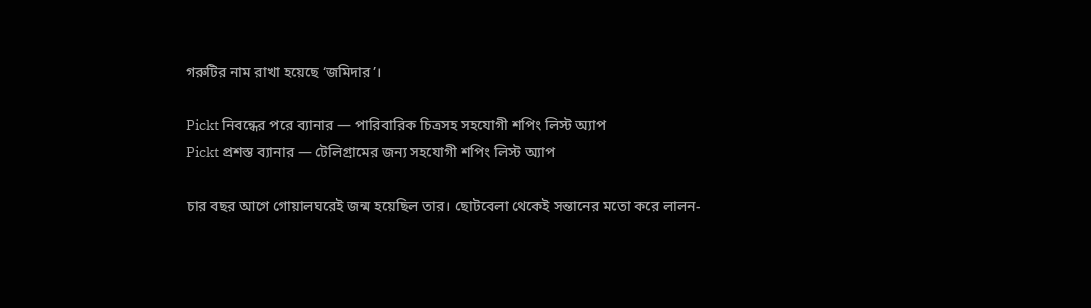গরুটির নাম রাখা হয়েছে ‘জমিদার’।

Pickt নিবন্ধের পরে ব্যানার — পারিবারিক চিত্রসহ সহযোগী শপিং লিস্ট অ্যাপ
Pickt প্রশস্ত ব্যানার — টেলিগ্রামের জন্য সহযোগী শপিং লিস্ট অ্যাপ

চার বছর আগে গোয়ালঘরেই জন্ম হয়েছিল তার। ছোটবেলা থেকেই সন্তানের মতো করে লালন-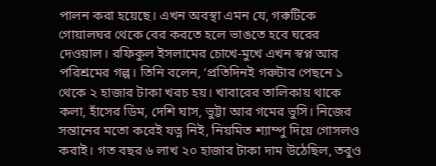পালন করা হয়েছে। এখন অবস্থা এমন যে, গরুটিকে গোয়ালঘর থেকে বের করতে হলে ভাঙতে হবে ঘরের দেওয়াল। রফিকুল ইসলামের চোখে-মুখে এখন স্বপ্ন আর পরিশ্রমের গল্প। তিনি বলেন, ‘প্রতিদিনই গরুটার পেছনে ১ থেকে ২ হাজার টাকা খরচ হয়। খাবারের তালিকায় থাকে কলা, হাঁসের ডিম, দেশি ঘাস, ভুট্টা আর গমের ভুসি। নিজের সন্তানের মতো করেই যত্ন নিই, নিয়মিত শ্যাম্পু দিয়ে গোসলও করাই। গত বছর ৬ লাখ ২০ হাজার টাকা দাম উঠেছিল, তবুও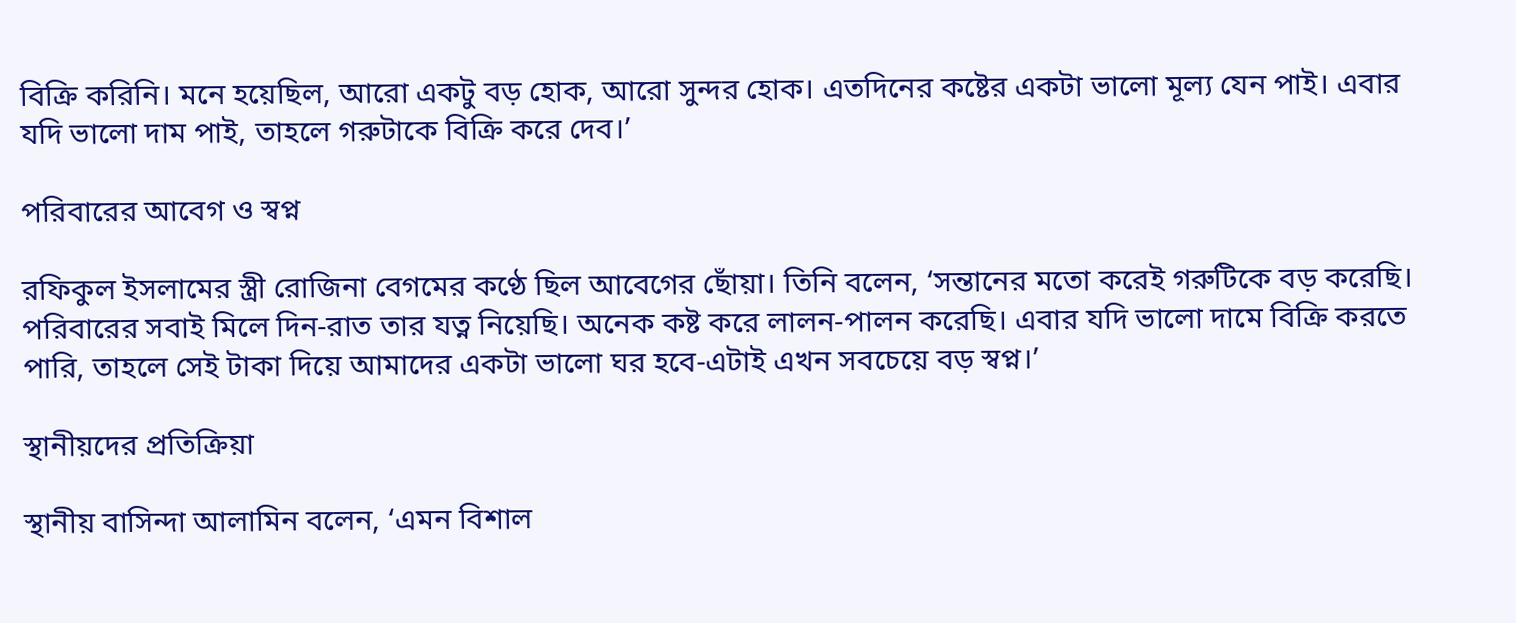বিক্রি করিনি। মনে হয়েছিল, আরো একটু বড় হোক, আরো সুন্দর হোক। এতদিনের কষ্টের একটা ভালো মূল্য যেন পাই। এবার যদি ভালো দাম পাই, তাহলে গরুটাকে বিক্রি করে দেব।’

পরিবারের আবেগ ও স্বপ্ন

রফিকুল ইসলামের স্ত্রী রোজিনা বেগমের কণ্ঠে ছিল আবেগের ছোঁয়া। তিনি বলেন, ‘সন্তানের মতো করেই গরুটিকে বড় করেছি। পরিবারের সবাই মিলে দিন-রাত তার যত্ন নিয়েছি। অনেক কষ্ট করে লালন-পালন করেছি। এবার যদি ভালো দামে বিক্রি করতে পারি, তাহলে সেই টাকা দিয়ে আমাদের একটা ভালো ঘর হবে-এটাই এখন সবচেয়ে বড় স্বপ্ন।’

স্থানীয়দের প্রতিক্রিয়া

স্থানীয় বাসিন্দা আলামিন বলেন, ‘এমন বিশাল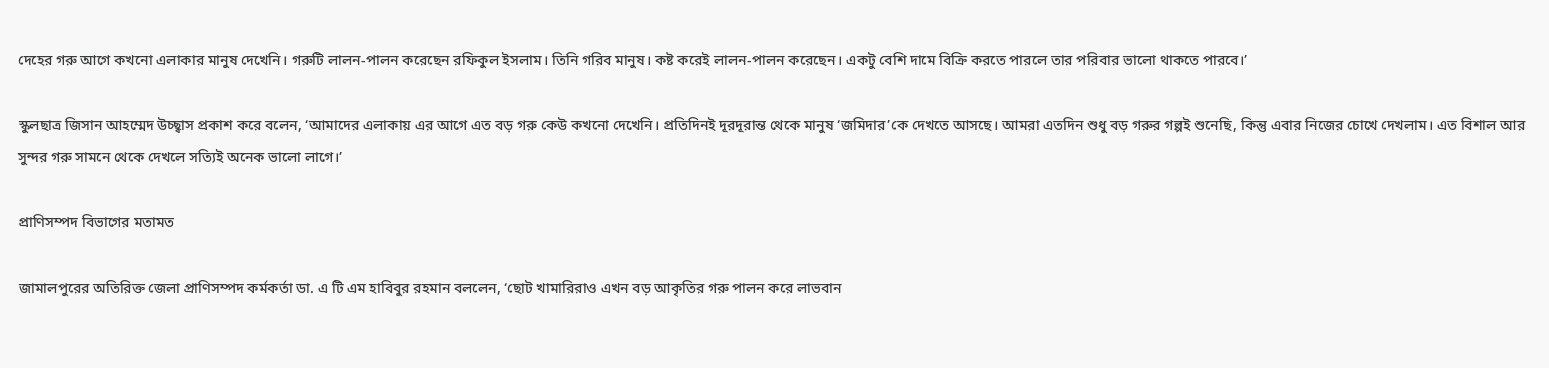দেহের গরু আগে কখনো এলাকার মানুষ দেখেনি। গরুটি লালন-পালন করেছেন রফিকুল ইসলাম। তিনি গরিব মানুষ। কষ্ট করেই লালন-পালন করেছেন। একটু বেশি দামে বিক্রি করতে পারলে তার পরিবার ভালো থাকতে পারবে।’

স্কুলছাত্র জিসান আহম্মেদ উচ্ছ্বাস প্রকাশ করে বলেন, ‘আমাদের এলাকায় এর আগে এত বড় গরু কেউ কখনো দেখেনি। প্রতিদিনই দূরদূরান্ত থেকে মানুষ ‘জমিদার’কে দেখতে আসছে। আমরা এতদিন শুধু বড় গরুর গল্পই শুনেছি, কিন্তু এবার নিজের চোখে দেখলাম। এত বিশাল আর সুন্দর গরু সামনে থেকে দেখলে সত্যিই অনেক ভালো লাগে।’

প্রাণিসম্পদ বিভাগের মতামত

জামালপুরের অতিরিক্ত জেলা প্রাণিসম্পদ কর্মকর্তা ডা. এ টি এম হাবিবুর রহমান বললেন, ‘ছোট খামারিরাও এখন বড় আকৃতির গরু পালন করে লাভবান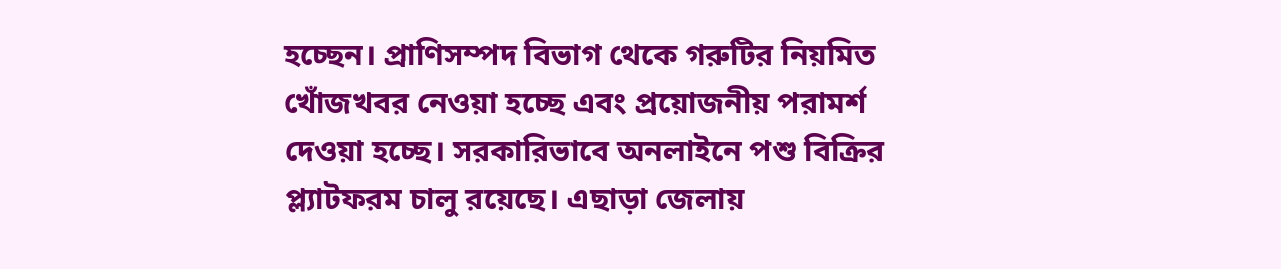হচ্ছেন। প্রাণিসম্পদ বিভাগ থেকে গরুটির নিয়মিত খোঁজখবর নেওয়া হচ্ছে এবং প্রয়োজনীয় পরামর্শ দেওয়া হচ্ছে। সরকারিভাবে অনলাইনে পশু বিক্রির প্ল্যাটফরম চালু রয়েছে। এছাড়া জেলায়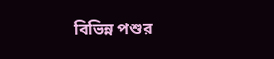বিভিন্ন পশুর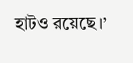হাটও রয়েছে।’